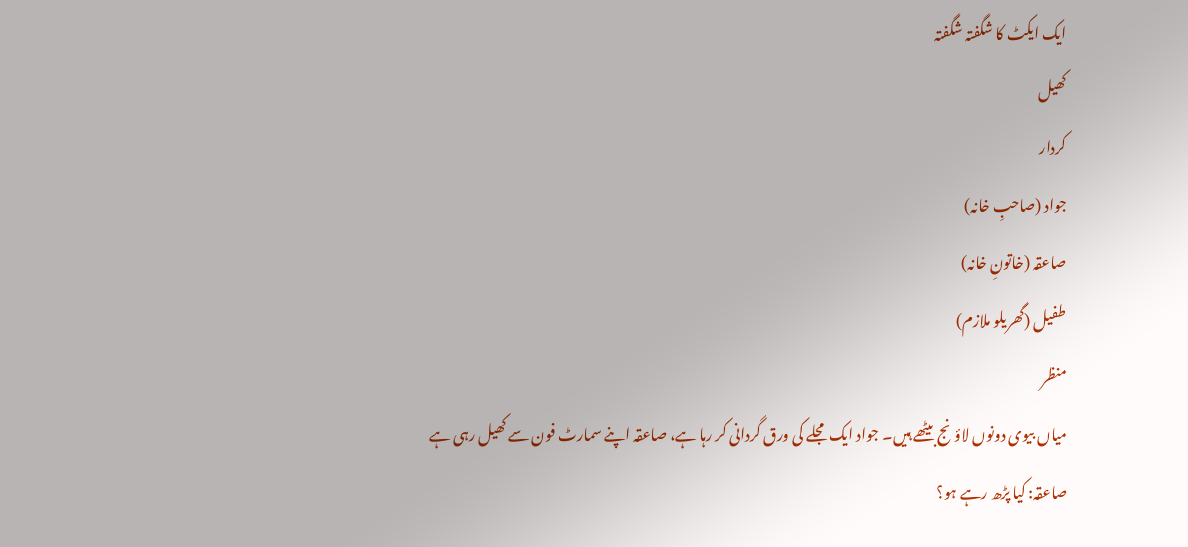ایک ایکٹ کا شگفتہ شگفتہ
کھیل
کردار
جواد (صاحبِ خانہ)
صاعقہ (خاتونِ خانہ)
طفیل (گھریلو ملازم)
منظر
میاں بیوی دونوں لاؤنج بیٹھے ہیں۔ جواد ایک مجلے کی ورق گردانی کر رہا ہے، صاعقہ اپنے سمارٹ فون سے کھیل رہی ہے
صاعقہ: کیا پڑھ رہے ہو؟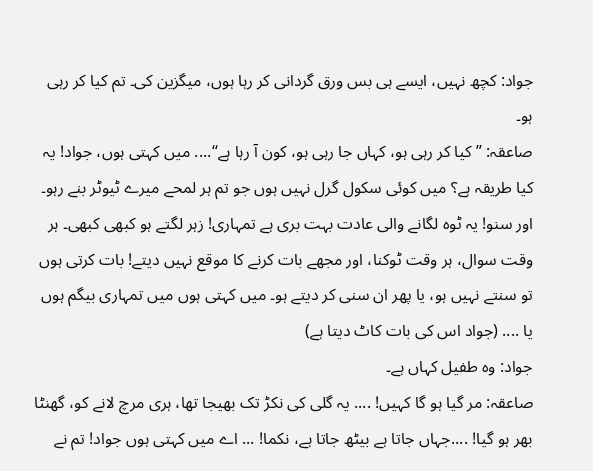جواد: کچھ نہیں، ایسے ہی بس ورق گردانی کر رہا ہوں، میگزین کی۔ تم کیا کر رہی ہو۔
صاعقہ: ’’ کیا کر رہی ہو، کہاں جا رہی ہو، کون آ رہا ہے‘‘.... میں کہتی ہوں، جواد! یہ کیا طریقہ ہے؟ میں کوئی سکول گرل نہیں ہوں جو تم ہر لمحے میرے ٹیوٹر بنے رہو۔ اور سنو! یہ ٹوہ لگانے والی عادت بہت بری ہے تمہاری! زہر لگتے ہو کبھی کبھی۔ ہر وقت سوال، ہر وقت ٹوکنا، اور مجھے بات کرنے کا موقع نہیں دیتے! بات کرتی ہوں تو سنتے نہیں ہو، یا پھر ان سنی کر دیتے ہو۔ میں کہتی ہوں میں تمہاری بیگم ہوں یا .... (جواد اس کی بات کاٹ دیتا ہے)
جواد: وہ طفیل کہاں ہے۔
صاعقہ: مر گیا ہو گا کہیں! .... یہ گلی کی نکڑ تک بھیجا تھا، ہری مرچ لانے کو، گھنٹا بھر ہو گیا! ....جہاں جاتا ہے بیٹھ جاتا ہے، نکما! ... اے میں کہتی ہوں جواد! تم نے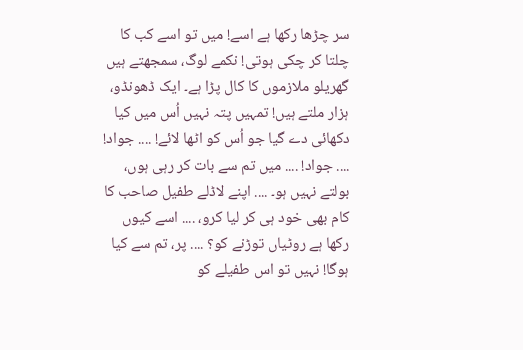سر چڑھا رکھا ہے اسے! میں تو اسے کب کا چلتا کر چکی ہوتی! نکمے لوگ، سمجھتے ہیں گھریلو ملازموں کا کال پڑا ہے۔ ایک ڈھونڈو، ہزار ملتے ہیں! تمہیں پتہ نہیں اُس میں کیا دکھائی دے گیا جو اُس کو اٹھا لائے! .... جواد! .... جواد! .... میں تم سے بات کر رہی ہوں، بولتے نہیں ہو۔ .... اپنے لاڈلے طفیل صاحب کا کام بھی خود ہی کر لیا کرو، .... اسے کیوں رکھا ہے روٹیاں توڑنے کو؟ .... پر، تم سے کیا ہوگا! نہیں تو اس طفیلے کو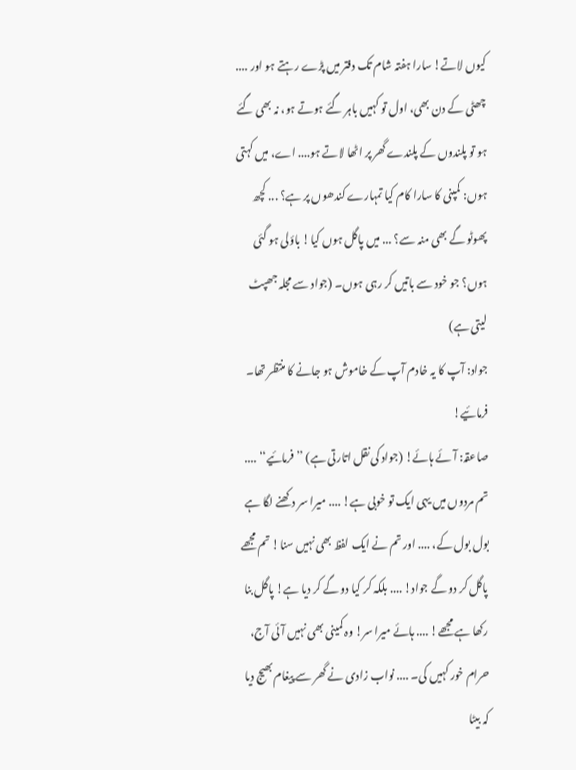کیوں لاتے! سارا ہفتہ شام تک دفتر میں پڑے رہتے ہو اور .... چھٹی کے دن بھی، اول تو کہیں باہر گئے ہوتے ہو، نہ بھی گئے ہو تو پلندوں کے پلندے گھر پر اٹھا لاتے ہو.... اے، میں کہتی ہوں: کمپنی کا سارا کام کیا تمہارے کندھوں پر ہے؟ ... کچھ پھوٹو گے بھی منہ سے؟ ... میں پاگل ہوں کیا! باؤلی ہو گئی ہوں؟ جو خود سے باتیں کر رہی ہوں۔ (جواد سے مجلہ جھپٹ لیتی ہے)
جواد: آپ کا یہ خادم آپ کے خاموش ہو جانے کا منتظر تھا۔ فرمائیے!
صاعقہ: آئے ہائے! (جواد کی نقل اتارتی ہے) ’’فرمائیے‘‘ .... تم مردوں میں یہی ایک تو خوبی ہے! .... میرا سر دکھنے لگا ہے بول بول کے، .... اور تم نے ایک لفظ بھی نہیں سنا! تم مجھے پاگل کر دو گے جواد! .... بلکہ کر کیا دو گے کر دیا ہے! پاگل بنا رکھا ہے مجھے! .... ہائے میرا سر! وہ کمینی بھی نہیں آئی آج، حرام خور کہیں کی۔ .... نواب زادی نے گھر سے پیغام بھیج دیا کہ بیٹا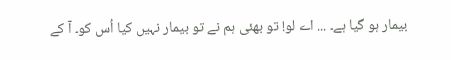بیمار ہو گیا ہے۔ ... اے لو! تو بھئی ہم نے تو بیمار نہیں کیا اُس کو۔ آ کے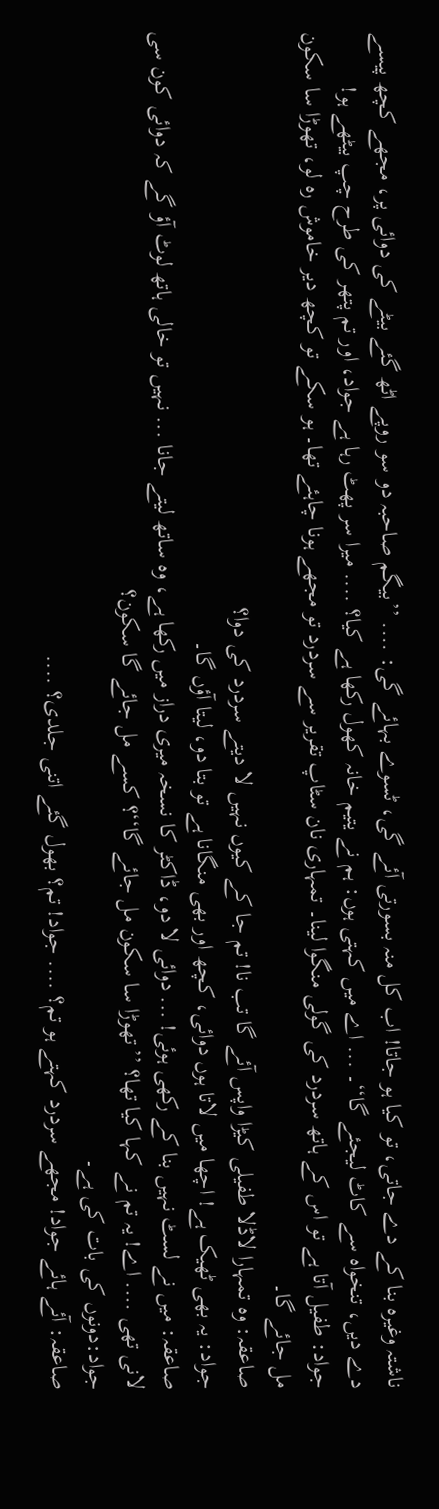ناشتہ وغیرہ بنا کے دے جاتی، تو کیا ہو جاتا! اب کل منہ بسورتی آئے گی، ٹسوے بہائے گی: .... ’’بیگم صاحبہ دو سو روپے اٹھ گئے بیٹے کی دوائی پر، مجھے کچھ پیسے دے دیں، تنخواہ سے کاٹ لیجئے گا‘‘۔ ... اے میں کہتی ہوں: ہم نے یتیم خانہ کھول رکھا ہے کیا؟ .... میرا سر پھٹ رہا ہے جواد، اور تم پتھر کی طرح چپ بیٹھے ہو!
جواد: طفیل آتا ہے تو اس کے ہاتھ سردرد کی گولی منگوا لینا۔ تمہاری نان سٹاپ تقریر سے سردرد تو مجھے ہونا چاہئے تھا۔ ہو سکے تو کچھ دیر خاموش رہ لو، تھوڑا سا سکون مل جائے گا۔
صاعقہ: وہ تمہارا لاڈلا طفیلی کیڑا واپس آئے گا تب نا! تم جا کے کیوں نہیں لا دیتے سردرد کی دوا؟
جواد: یہ بھی ٹھیک ہے! اچھا میں لاتا ہوں دوائی، کچھ اور بھی منگانا ہے تو بتا دو، لیتا آؤں گا۔
صاعقہ: میں نے لسٹ نہیں بنا کے رکھی ہوئی! ... دوائی لا دو، ڈاکٹر کا نسخہ میری دراز میں رکھا ہے، وہ ساتھ لیتے جانا ... نہیں تو خالی ہاتھ لوٹ آؤ گے کہ دوائی کون سی لانی تھی .... اے! یہ تم نے کہا کیا تھا؟ ’’تھوڑا سا سکون مل جائے گا‘‘؟ کسے مل جائے گا سکون؟
جواد:دونوں کی بات کی ہے۔
صاعقہ: آئے ہائے جواد! مجھے سردرد کہتے ہو تم؟ .... جواد! تم؟ بھول گئے اتنی جلدی؟ ....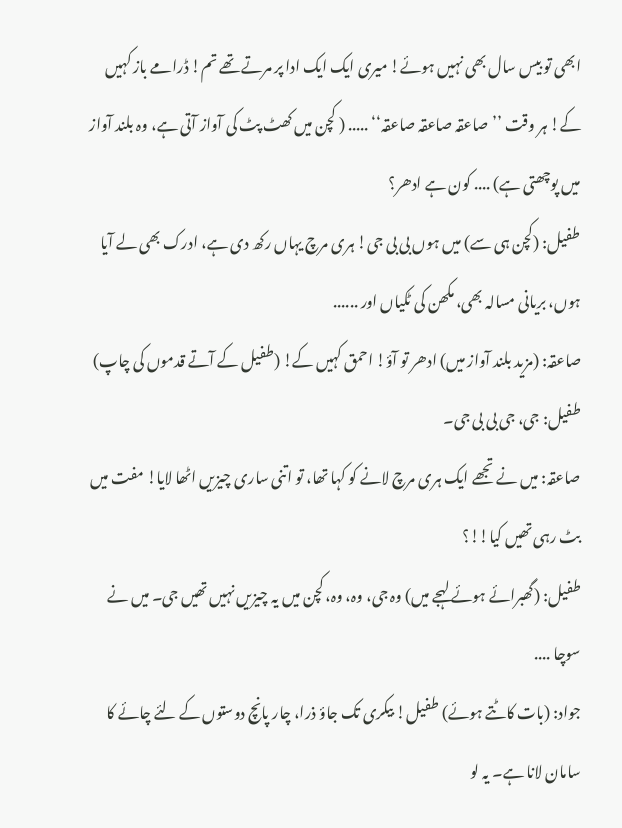ابھی تو بیس سال بھی نہیں ہوئے! میری ایک ایک ادا پر مرتے تھے تم! ڈرامے باز کہیں کے! ہر وقت ’’صاعقہ صاعقہ صاعقہ‘‘ ..... ( کچن میں کھٹ پٹ کی آواز آتی ہے، وہ بلند آواز میں پوچھتی ہے) .... کون ہے ادھر؟
طفیل: (کچن ہی سے) میں ہوں بی بی جی! ہری مرچ یہاں رکھ دی ہے، ادرک بھی لے آیا ہوں، بریانی مسالہ بھی، مکھن کی ٹکیاں اور ......
صاعقہ: (مزید بلند آواز میں) ادھر تو آؤ! احمق کہیں کے! (طفیل کے آتے قدموں کی چاپ)
طفیل: جی، جی بی بی جی۔
صاعقہ: میں نے تجھے ایک ہری مرچ لانے کو کہا تھا، تو اتنی ساری چیزیں اٹھا لایا! مفت میں بٹ رہی تھیں کیا!!؟
طفیل: (گھبرائے ہوئے لہجے میں) وہ جی، وہ، وہ، کچن میں یہ چیزیں نہیں تھیں جی۔ میں نے سوچا ....
جواد: (بات کاٹتے ہوئے) طفیل! بیکری تک جاؤ ذرا، چار پانچ دوستوں کے لئے چائے کا سامان لانا ہے۔ یہ لو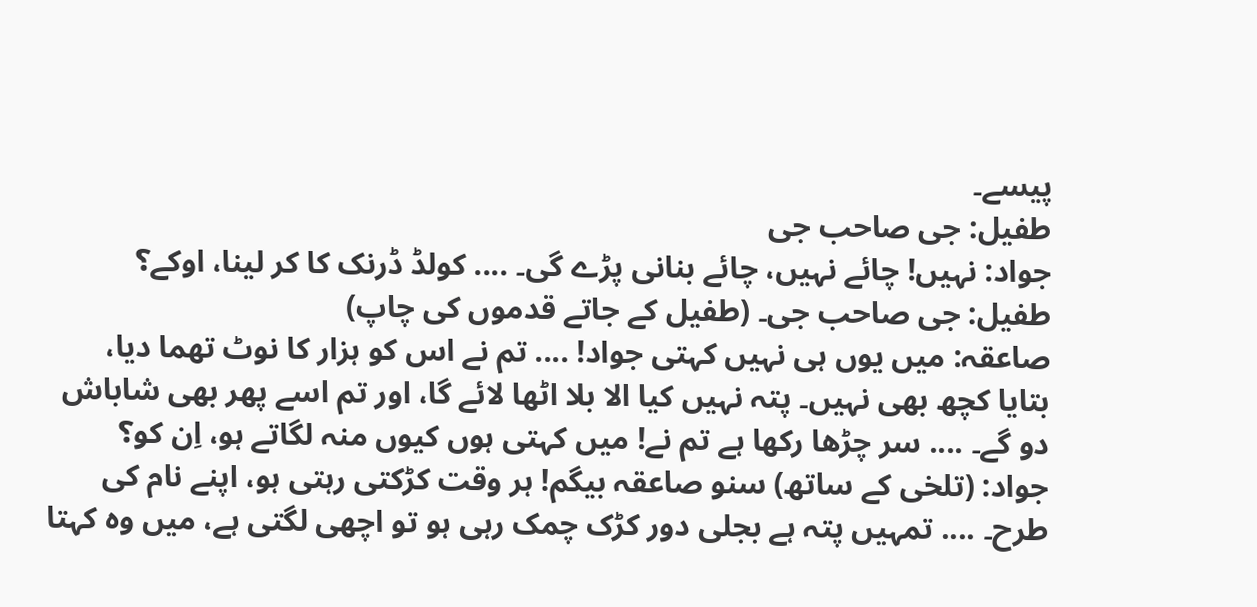پیسے۔
طفیل: جی صاحب جی
جواد: نہیں! چائے نہیں، چائے بنانی پڑے گی۔ .... کولڈ ڈرنک کا کر لینا، اوکے؟
طفیل: جی صاحب جی۔ (طفیل کے جاتے قدموں کی چاپ)
صاعقہ: میں یوں ہی نہیں کہتی جواد! .... تم نے اس کو ہزار کا نوٹ تھما دیا، بتایا کچھ بھی نہیں۔ پتہ نہیں کیا الا بلا اٹھا لائے گا، اور تم اسے پھر بھی شاباش دو گے۔ .... سر چڑھا رکھا ہے تم نے! میں کہتی ہوں کیوں منہ لگاتے ہو، اِن کو؟
جواد: (تلخی کے ساتھ) سنو صاعقہ بیگم! ہر وقت کڑکتی رہتی ہو، اپنے نام کی طرح۔ .... تمہیں پتہ ہے بجلی دور کڑک چمک رہی ہو تو اچھی لگتی ہے، میں وہ کہتا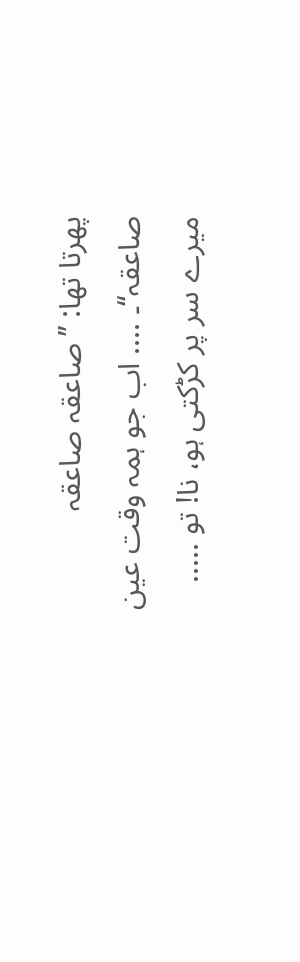پھرتا تھا: ’’صاعقہ صاعقہ صاعقہ‘‘۔ .... اب جو ہمہ وقت عین میرے سر پر کڑکتی ہو، نا! تو .....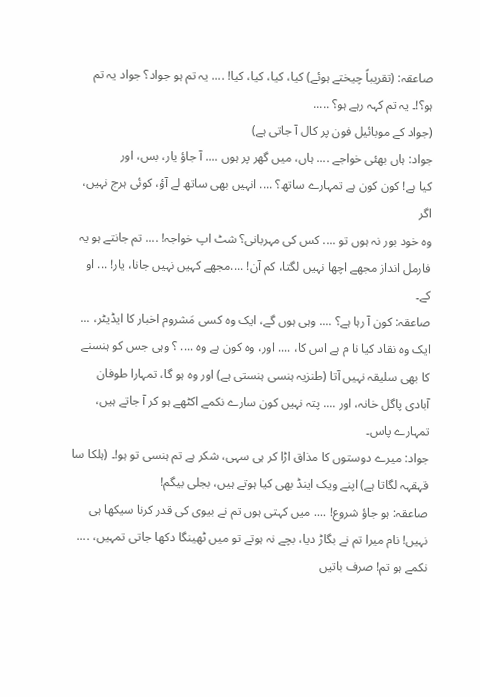صاعقہ: (تقریباً چیختے ہوئے) کیا، کیا، کیا، کیا! .... یہ تم ہو جواد؟ جواد یہ تم ہو؟!۔ یہ تم کہہ رہے ہو؟ .....
(جواد کے موبائیل فون پر کال آ جاتی ہے)
جواد: ہاں بھئی خواجے .... ہاں، میں گھر پر ہوں .... آ جاؤ یار، بس، اور
کیا ہے! کون کون ہے تمہارے ساتھ؟ .... انہیں بھی ساتھ لے آؤ، کوئی ہرج نہیں، اگر
وہ خود بور نہ ہوں تو .... کس کی مہربانی؟ شٹ اپ خواجہ! .... تم جانتے ہو یہ
فارمل انداز مجھے اچھا نہیں لگتا، کم آن! ....مجھے کہیں نہیں جانا، یار! ... او کے۔
صاعقہ: کون آ رہا ہے؟ .... وہی ہوں گے، ایک وہ کسی مَشروم اخبار کا ایڈیٹر، ... ایک وہ نقاد کیا نا م ہے اس کا، .... اور، وہ کون ہے وہ .... ؟ وہی جس کو ہنسنے کا بھی سلیقہ نہیں آتا (طنزیہ ہنسی ہنستی ہے) اور وہ ہو گا، تمہارا طوفان آبادی پاگل خانہ، اور .... پتہ نہیں کون سارے نکمے اکٹھے ہو کر آ جاتے ہیں، تمہارے پاس۔
جواد: میرے دوستوں کا مذاق اڑا کر ہی سہی، شکر ہے تم ہنسی تو ہو!۔ (ہلکا سا قہقہہ لگاتا ہے) اپنے ویک اینڈ بھی کیا ہوتے ہیں، بجلی بیگم!
صاعقہ: ہو جاؤ شروع! .... میں کہتی ہوں تم نے بیوی کی قدر کرنا سیکھا ہی نہیں! نام میرا تم نے بگاڑ دیا، بچے نہ ہوتے تو میں ٹھینگا دکھا جاتی تمہیں، .... نکمے ہو تم! صرف باتیں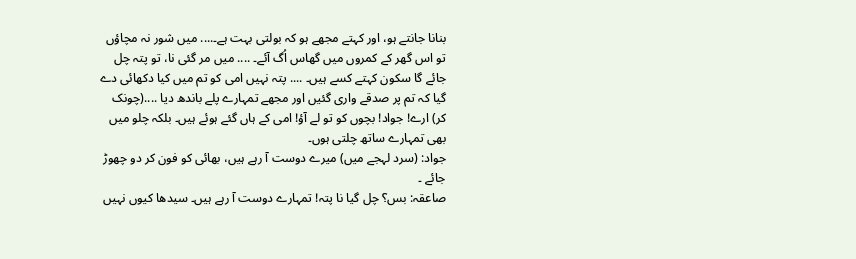بنانا جانتے ہو، اور کہتے مجھے ہو کہ بولتی بہت ہے۔.... میں شور نہ مچاؤں تو اس گھر کے کمروں میں گھاس اُگ آئے۔ .... میں مر گئی نا، تو پتہ چل جائے گا سکون کہتے کسے ہیں۔ .... پتہ نہیں امی کو تم میں کیا دکھائی دے گیا کہ تم پر صدقے واری گئیں اور مجھے تمہارے پلے باندھ دیا ....(چونک کر) ارے! جواد! بچوں کو تو لے آؤ! امی کے ہاں گئے ہوئے ہیں۔ بلکہ چلو میں بھی تمہارے ساتھ چلتی ہوں۔
جواد: (سرد لہجے میں) میرے دوست آ رہے ہیں، بھائی کو فون کر دو چھوڑ جائے ۔
صاعقہ: بس؟ چل گیا نا پتہ! تمہارے دوست آ رہے ہیں۔ سیدھا کیوں نہیں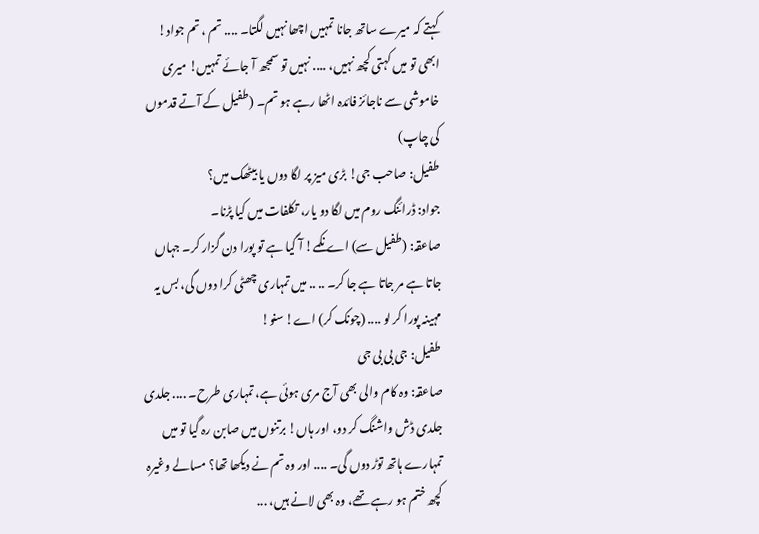کہتے کہ میرے ساتھ جانا تمہیں اچھا نہیں لگتا۔ .... تم ، تم جواد! ابھی تو میں کہتی کچھ نہیں، .... نہیں تو سمجھ آ جائے تمہیں! میری خاموشی سے ناجائز فائدہ اٹھا رہے ہو تم۔ (طفیل کے آتے قدموں کی چاپ)
طفیل: صاحب جی! بڑی میز پر لگا دوں یا بیٹھک میں؟
جواد: ڈرائنگ روم میں لگا دو یار، تکلفات میں کیا پڑنا۔
صاعقہ: (طفیل سے) اے نکمے! آ گیا ہے تو پورا دن گزار کر۔ جہاں جاتا ہے مر جاتا ہے جا کر۔ .. .. میں تمہاری چھٹی کرا دوں گی، بس یہ مہینہ پورا کر لو .... (چونک کر) اے! سنو!
طفیل: جی بی بی جی
صاعقہ: وہ کام والی بھی آج مری ہوئی ہے، تمہاری طرح۔ .... جلدی جلدی ڈش واشنگ کر دو، اور ہاں! برتنوں میں صابن رہ گیا تو میں تمہارے ہاتھ توڑ دوں گی۔ .... اور وہ تم نے دیکھا تھا؟ مسالے وغیرہ کچھ ختم ہو رہے تھے، وہ بھی لانے ہیں، ...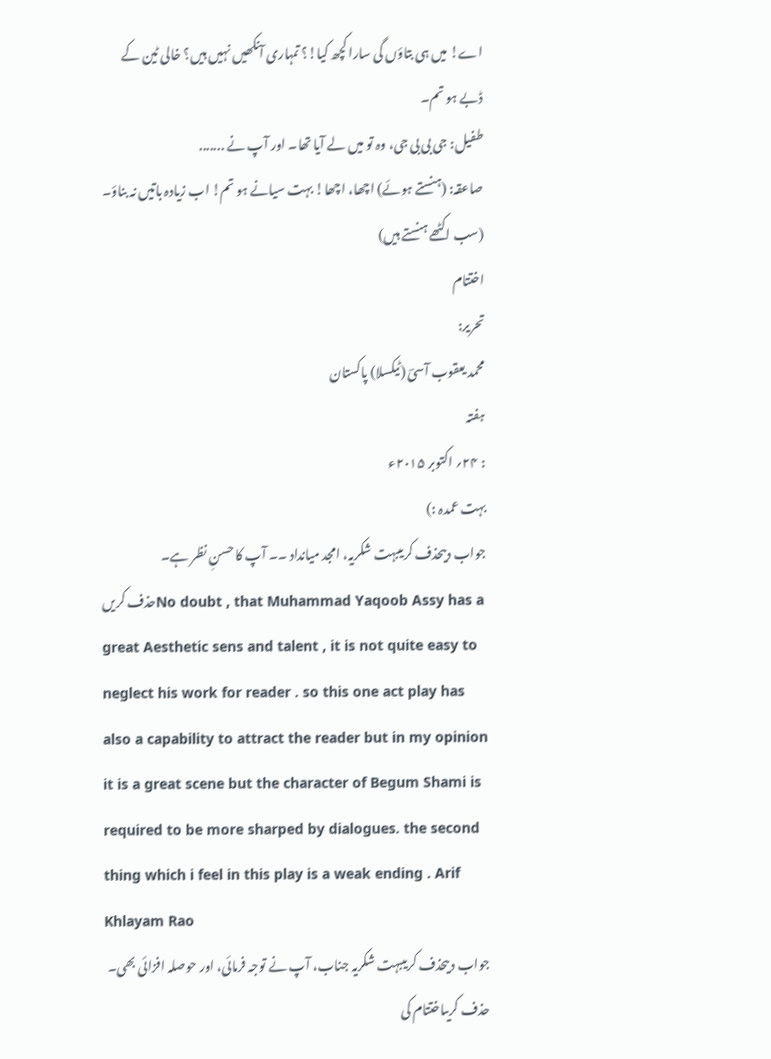اے! میں ہی بتاؤں گی سارا کچھ کیا!؟ تمہاری آنکھیں نہیں ہیں؟ خالی ٹین کے ڈبے ہو تم۔
طفیل: جی بی بی جی، وہ تو میں لے آیا تھا۔ اور آپ نے .......
صاعقہ: (ہنستے ہوئے) اچھا، اچھا! بہت سیانے ہو تم! اب زیادہ باتیں نہ بناؤ۔
(سب اکٹھے ہنستے ہیں)
اختتام
تحریر:
محمد یعقوب آسیؔ (ٹیکسلا) پاکستان
ہفتہ
: ۲۴؍ اکتوبر ۲۰۱۵ء
بہت عمدہ :)
جواب دیںحذف کریںبہت شکریہ، امجد میانداد ۔۔ آپ کا حسنِ نظر ہے۔
حذف کریںNo doubt , that Muhammad Yaqoob Assy has a great Aesthetic sens and talent , it is not quite easy to neglect his work for reader . so this one act play has also a capability to attract the reader but in my opinion it is a great scene but the character of Begum Shami is required to be more sharped by dialogues. the second thing which i feel in this play is a weak ending . Arif Khlayam Rao
جواب دیںحذف کریںبہت شکریہ جناب، آپ نے توجہ فرمائی، اور حوصلہ افزائی بھی۔
حذف کریںاختتام کی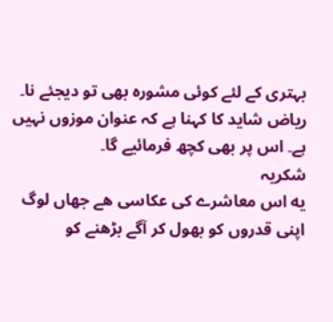بہتری کے لئے کوئی مشورہ بھی تو دیجئے نا۔ ریاض شاید کا کہنا ہے کہ عنوان موزوں نہیں ہے۔ اس پر بھی کچھ فرمائیے گا۔
شکریہ
یه اس معاشرے کی عکاسی ھے جهاں لوگ اپنی قدروں کو بھول کر آگے بڑھنے کو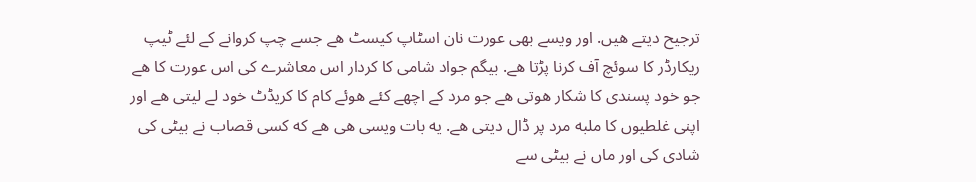ترجیح دیتے ھیں. اور ویسے بھی عورت نان اسٹاپ کیسٹ ھے جسے چپ کروانے کے لئے ٹیپ ریکارڈر کا سوئچ آف کرنا پڑتا ھے. بیگم جواد شامی کا کردار اس معاشرے کی اس عورت کا ھے جو خود پسندی کا شکار ھوتی ھے جو مرد کے اچھے کئے ھوئے کام کا کریڈٹ خود لے لیتی ھے اور اپنی غلطیوں کا ملبه مرد پر ڈال دیتی ھے. یه بات ویسی ھی ھے که کسی قصاب نے بیٹی کی شادی کی اور ماں نے بیٹی سے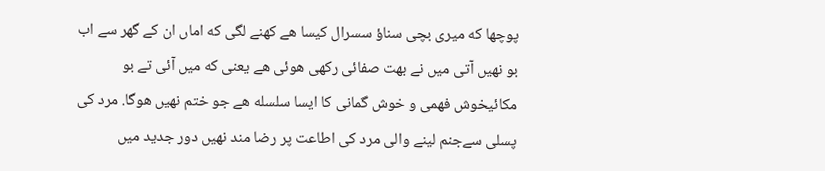پوچھا که میری بچی سناؤ سسرال کیسا ھے کهنے لگی که اماں ان کے گھر سے اب بو نهیں آتی میں نے بهت صفائی رکھی ھوئی ھے یعنی که میں آئی تے بو مکائیخوش فهمی و خوش گمانی کا ایسا سلسله ھے جو ختم نهیں ھوگا. مرد کی پسلی سےجنم لینے والی مرد کی اطاعت پر رضا مند نهیں دور جدید میں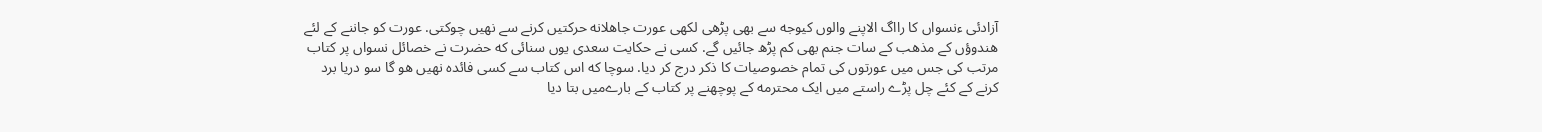آزادئی ءنسواں کا رااگ الاپنے والوں کیوجه سے بھی پڑھی لکھی عورت جاھلانه حرکتیں کرنے سے نهیں چوکتی. عورت کو جاننے کے لئے ھندوؤں کے مذھب کے سات جنم بھی کم پڑھ جائیں گے. کسی نے حکایت سعدی یوں سنائی که حضرت نے خصائل نسواں پر کتاب مرتب کی جس میں عورتوں کی تمام خصوصیات کا ذکر درج کر دیا. سوچا که اس کتاب سے کسی فائده نھیں ھو گا سو دریا برد کرنے کے کئے چل پڑے راستے میں ایک محترمه کے پوچھنے پر کتاب کے بارےمیں بتا دیا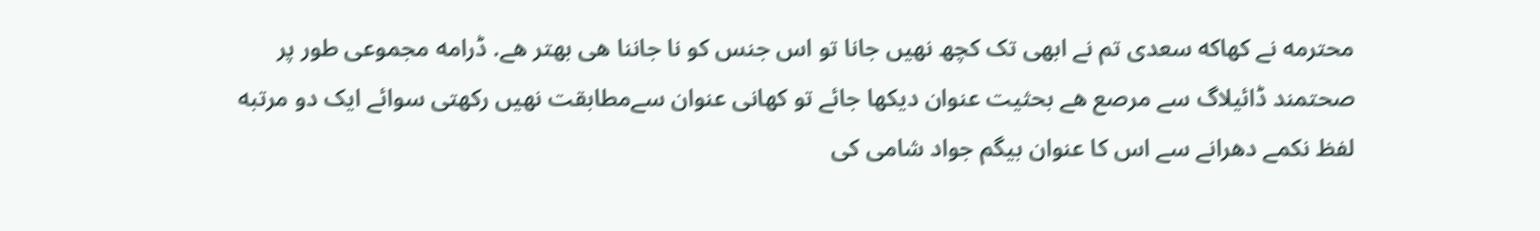محترمه نے کهاکه سعدی تم نے ابھی تک کچھ نهیں جانا تو اس جنس کو نا جاننا ھی بهتر ھے. ڈرامه مجموعی طور پر صحتمند ڈائیلاگ سے مرصع ھے بحثیت عنوان دیکھا جائے تو کهانی عنوان سےمطابقت نهیں رکھتی سوائے ایک دو مرتبه لفظ نکمے دھرانے سے اس کا عنوان بیگم جواد شامی کی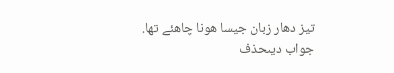تیز دھار زبان جیسا ھونا چاھئے تھا.
جواب دیںحذف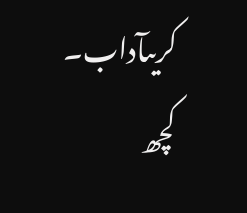کریںآداب۔ کچھ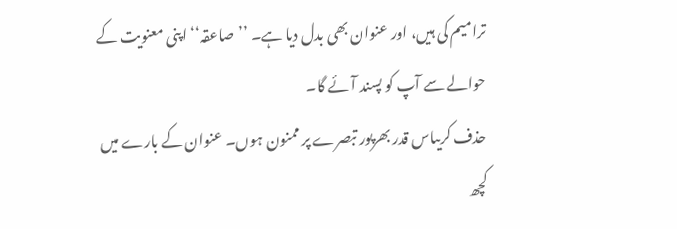ترامیم کی ہیں، اور عنوان بھی بدل دیا ہے۔ ’’صاعقہ‘‘ اپنی معنویت کے حوالے سے آپ کو پسند آئے گا۔
حذف کریںاس قدر بھرپور تبصرے پر ممنون ہوں۔ عنوان کے بارے میں کچھ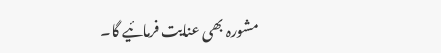مشورہ بھی عنایت فرمائیے گا۔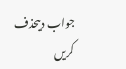جواب دیںحذف کریں